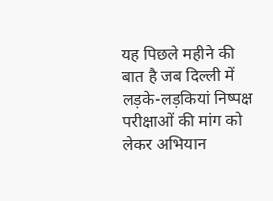यह पिछले महीने की बात है जब दिल्ली में लड़के-लड़कियां निष्पक्ष परीक्षाओं की मांग को लेकर अभियान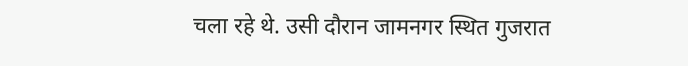चला रहे थे. उसी दौरान जामनगर स्थित गुजरात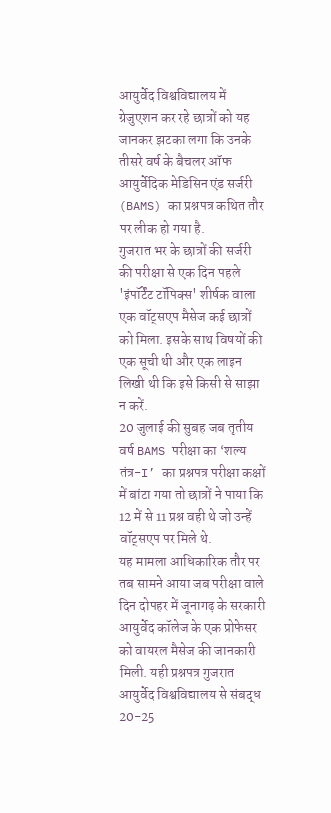आयुर्वेद विश्वविद्यालय में ग्रेजुएशन कर रहे छात्रों को यह जानकर झटका लगा कि उनके तीसरे वर्ष के बैचलर ऑफ आयुर्वेदिक मेडिसिन एंड सर्जरी (BAMS) का प्रश्नपत्र कथित तौर पर लीक हो गया है.
गुजरात भर के छात्रों की सर्जरी की परीक्षा से एक दिन पहले 'इंपॉर्टेंट टॉपिक्स' शीर्षक वाला एक वॉट्सएप मैसेज कई छात्रों को मिला. इसके साथ विषयों की एक सूची थी और एक लाइन लिखी थी कि इसे किसी से साझा न करें.
20 जुलाई की सुबह जब तृतीय वर्ष BAMS परीक्षा का ‘शल्य तंत्र-I’ का प्रश्नपत्र परीक्षा कक्षों में बांटा गया तो छात्रों ने पाया कि 12 में से 11 प्रश्न वही थे जो उन्हें वॉट्सएप पर मिले थे.
यह मामला आधिकारिक तौर पर तब सामने आया जब परीक्षा वाले दिन दोपहर में जूनागढ़ के सरकारी आयुर्वेद कॉलेज के एक प्रोफेसर को वायरल मैसेज की जानकारी मिली. यही प्रश्नपत्र गुजरात आयुर्वेद विश्वविद्यालय से संबद्ध 20-25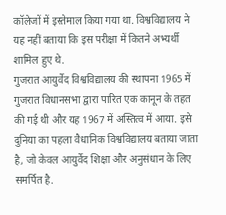कॉलेजों में इस्तेमाल किया गया था. विश्वविद्यालय ने यह नहीं बताया कि इस परीक्षा में कितने अभ्यर्थी शामिल हुए थे.
गुजरात आयुर्वेद विश्वविद्यालय की स्थापना 1965 में गुजरात विधानसभा द्वारा पारित एक कानून के तहत की गई थी और यह 1967 में अस्तित्व में आया. इसे दुनिया का पहला वैधानिक विश्वविद्यालय बताया जाता है, जो केवल आयुर्वेद शिक्षा और अनुसंधान के लिए समर्पित है.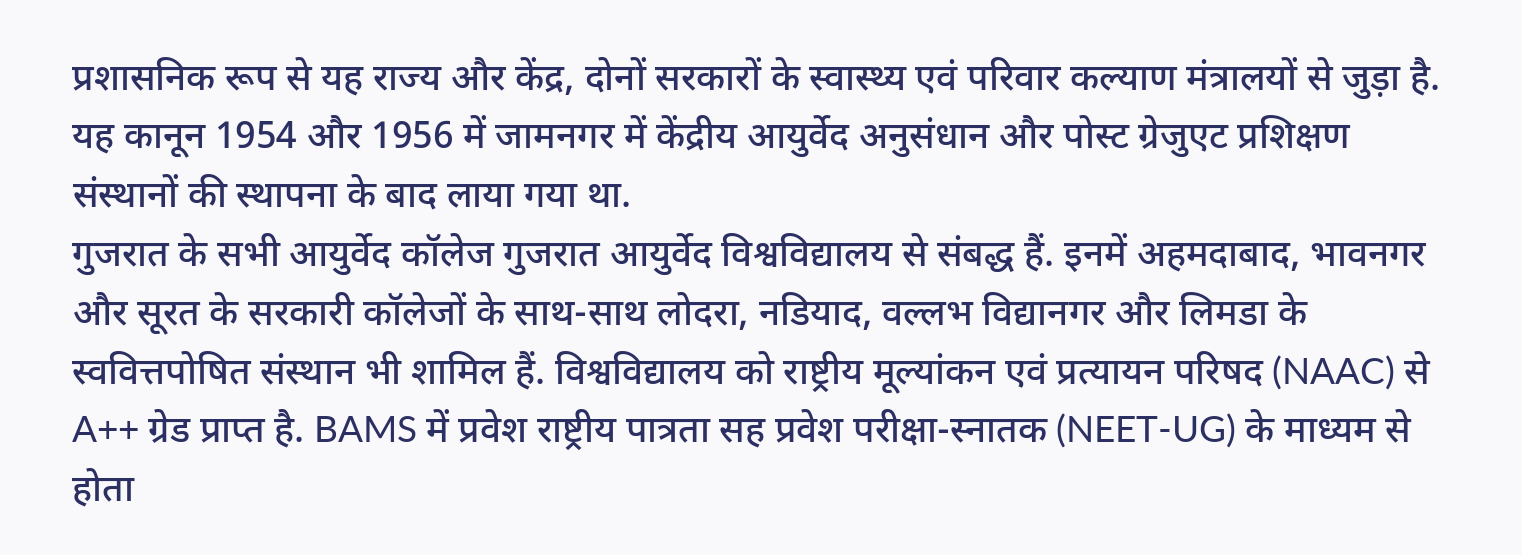प्रशासनिक रूप से यह राज्य और केंद्र, दोनों सरकारों के स्वास्थ्य एवं परिवार कल्याण मंत्रालयों से जुड़ा है. यह कानून 1954 और 1956 में जामनगर में केंद्रीय आयुर्वेद अनुसंधान और पोस्ट ग्रेजुएट प्रशिक्षण संस्थानों की स्थापना के बाद लाया गया था.
गुजरात के सभी आयुर्वेद कॉलेज गुजरात आयुर्वेद विश्वविद्यालय से संबद्ध हैं. इनमें अहमदाबाद, भावनगर और सूरत के सरकारी कॉलेजों के साथ-साथ लोदरा, नडियाद, वल्लभ विद्यानगर और लिमडा के स्ववित्तपोषित संस्थान भी शामिल हैं. विश्वविद्यालय को राष्ट्रीय मूल्यांकन एवं प्रत्यायन परिषद (NAAC) से A++ ग्रेड प्राप्त है. BAMS में प्रवेश राष्ट्रीय पात्रता सह प्रवेश परीक्षा-स्नातक (NEET-UG) के माध्यम से होता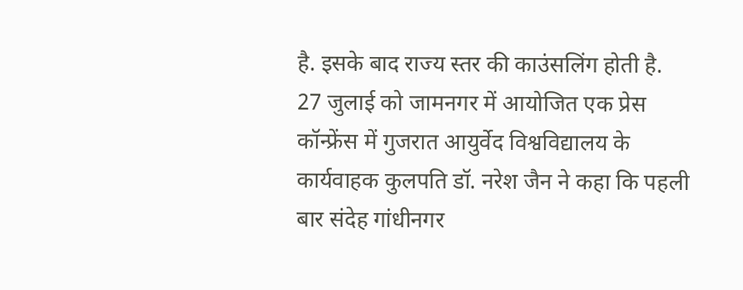है. इसके बाद राज्य स्तर की काउंसलिंग होती है.
27 जुलाई को जामनगर में आयोजित एक प्रेस कॉन्फ्रेंस में गुजरात आयुर्वेद विश्वविद्यालय के कार्यवाहक कुलपति डॉ. नरेश जैन ने कहा कि पहली बार संदेह गांधीनगर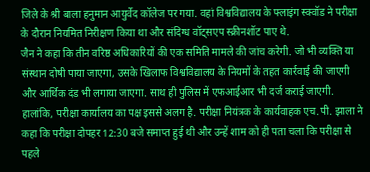जिले के श्री बाला हनुमान आयुर्वेद कॉलेज पर गया. वहां विश्वविद्यालय के फ्लाइंग स्क्वॉड ने परीक्षा के दौरान नियमित निरीक्षण किया था और संदिग्ध वॉट्सएप स्क्रीनशॉट पाए थे.
जैन ने कहा कि तीन वरिष्ठ अधिकारियों की एक समिति मामले की जांच करेगी. जो भी व्यक्ति या संस्थान दोषी पाया जाएगा, उसके खिलाफ विश्वविद्यालय के नियमों के तहत कार्रवाई की जाएगी और आर्थिक दंड भी लगाया जाएगा. साथ ही पुलिस में एफआईआर भी दर्ज कराई जाएगी.
हालांकि, परीक्षा कार्यालय का पक्ष इससे अलग है. परीक्षा नियंत्रक के कार्यवाहक एच.पी. झाला ने कहा कि परीक्षा दोपहर 12:30 बजे समाप्त हुई थी और उन्हें शाम को ही पता चला कि परीक्षा से पहले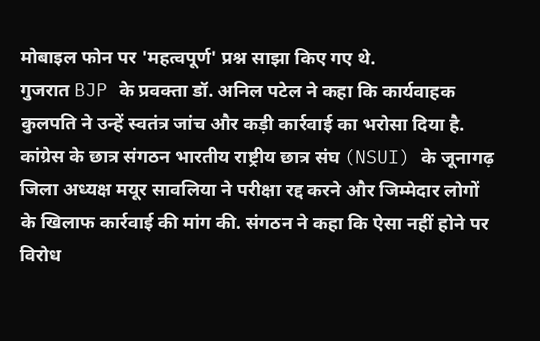मोबाइल फोन पर 'महत्वपूर्ण' प्रश्न साझा किए गए थे.
गुजरात BJP के प्रवक्ता डॉ. अनिल पटेल ने कहा कि कार्यवाहक कुलपति ने उन्हें स्वतंत्र जांच और कड़ी कार्रवाई का भरोसा दिया है.
कांग्रेस के छात्र संगठन भारतीय राष्ट्रीय छात्र संघ (NSUI) के जूनागढ़ जिला अध्यक्ष मयूर सावलिया ने परीक्षा रद्द करने और जिम्मेदार लोगों के खिलाफ कार्रवाई की मांग की. संगठन ने कहा कि ऐसा नहीं होने पर विरोध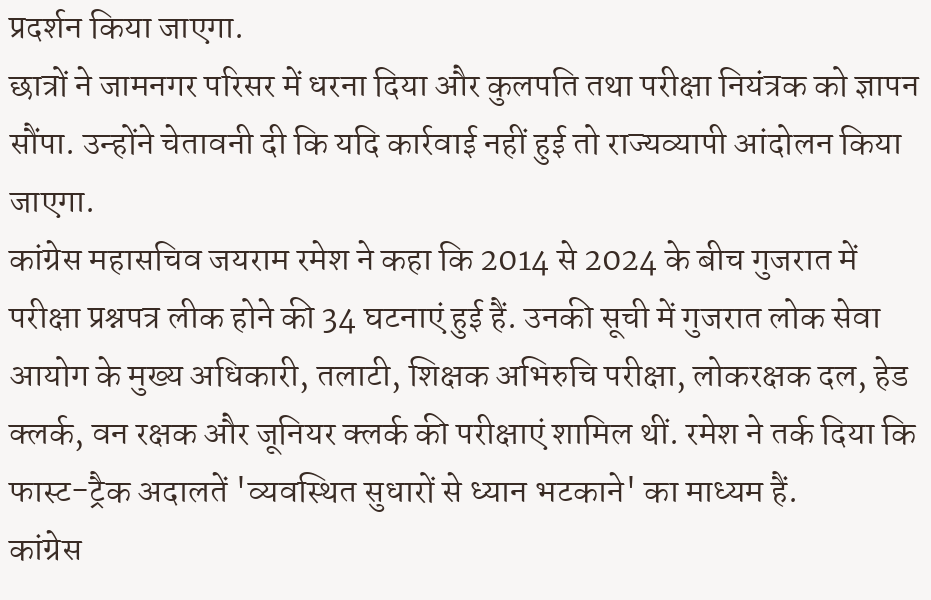प्रदर्शन किया जाएगा.
छात्रों ने जामनगर परिसर में धरना दिया और कुलपति तथा परीक्षा नियंत्रक को ज्ञापन सौंपा. उन्होंने चेतावनी दी कि यदि कार्रवाई नहीं हुई तो राज्यव्यापी आंदोलन किया जाएगा.
कांग्रेस महासचिव जयराम रमेश ने कहा कि 2014 से 2024 के बीच गुजरात में परीक्षा प्रश्नपत्र लीक होने की 34 घटनाएं हुई हैं. उनकी सूची में गुजरात लोक सेवा आयोग के मुख्य अधिकारी, तलाटी, शिक्षक अभिरुचि परीक्षा, लोकरक्षक दल, हेड क्लर्क, वन रक्षक और जूनियर क्लर्क की परीक्षाएं शामिल थीं. रमेश ने तर्क दिया कि फास्ट-ट्रैक अदालतें 'व्यवस्थित सुधारों से ध्यान भटकाने' का माध्यम हैं.
कांग्रेस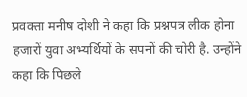प्रवक्ता मनीष दोशी ने कहा कि प्रश्नपत्र लीक होना हजारों युवा अभ्यर्थियों के सपनों की चोरी है. उन्होंने कहा कि पिछले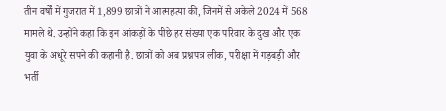तीन वर्षों में गुजरात में 1,899 छात्रों ने आत्महत्या की, जिनमें से अकेले 2024 में 568 मामले थे. उन्होंने कहा कि इन आंकड़ों के पीछे हर संख्या एक परिवार के दुख और एक युवा के अधूरे सपने की कहानी है. छात्रों को अब प्रश्नपत्र लीक, परीक्षा में गड़बड़ी और भर्ती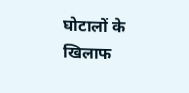घोटालों के खिलाफ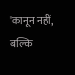'कानून नहीं, बल्कि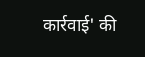कार्रवाई' की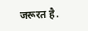जरूरत है.